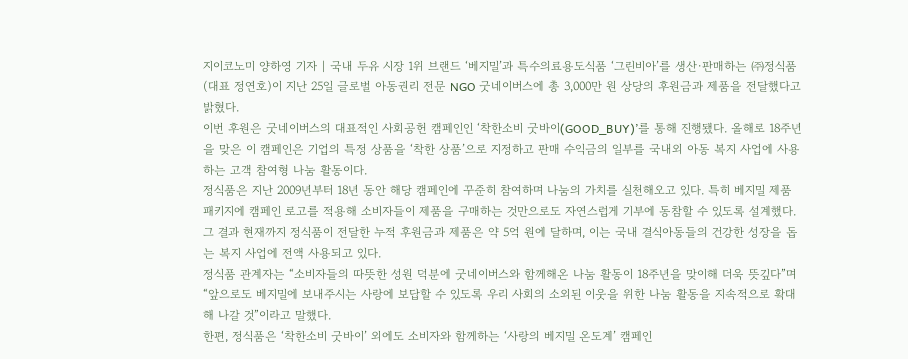지이코노미 양하영 기자 | 국내 두유 시장 1위 브랜드 ‘베지밀’과 특수의료용도식품 ‘그린비아’를 생산·판매하는 ㈜정식품(대표 정연호)이 지난 25일 글로벌 아동권리 전문 NGO 굿네이버스에 총 3,000만 원 상당의 후원금과 제품을 전달했다고 밝혔다.
이번 후원은 굿네이버스의 대표적인 사회공헌 캠페인인 ‘착한소비 굿바이(GOOD_BUY)’를 통해 진행됐다. 올해로 18주년을 맞은 이 캠페인은 기업의 특정 상품을 ‘착한 상품’으로 지정하고 판매 수익금의 일부를 국내외 아동 복지 사업에 사용하는 고객 참여형 나눔 활동이다.
정식품은 지난 2009년부터 18년 동안 해당 캠페인에 꾸준히 참여하며 나눔의 가치를 실천해오고 있다. 특히 베지밀 제품 패키지에 캠페인 로고를 적용해 소비자들이 제품을 구매하는 것만으로도 자연스럽게 기부에 동참할 수 있도록 설계했다. 그 결과 현재까지 정식품이 전달한 누적 후원금과 제품은 약 5억 원에 달하며, 이는 국내 결식아동들의 건강한 성장을 돕는 복지 사업에 전액 사용되고 있다.
정식품 관계자는 “소비자들의 따뜻한 성원 덕분에 굿네이버스와 함께해온 나눔 활동이 18주년을 맞이해 더욱 뜻깊다”며 “앞으로도 베지밀에 보내주시는 사랑에 보답할 수 있도록 우리 사회의 소외된 이웃을 위한 나눔 활동을 지속적으로 확대해 나갈 것”이라고 말했다.
한편, 정식품은 ‘착한소비 굿바이’ 외에도 소비자와 함께하는 ‘사랑의 베지밀 온도계’ 캠페인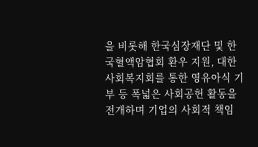을 비롯해 한국심장재단 및 한국혈액암협회 환우 지원, 대한사회복지회를 통한 영유아식 기부 등 폭넓은 사회공헌 활동을 전개하며 기업의 사회적 책임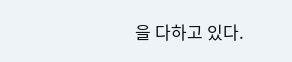을 다하고 있다.